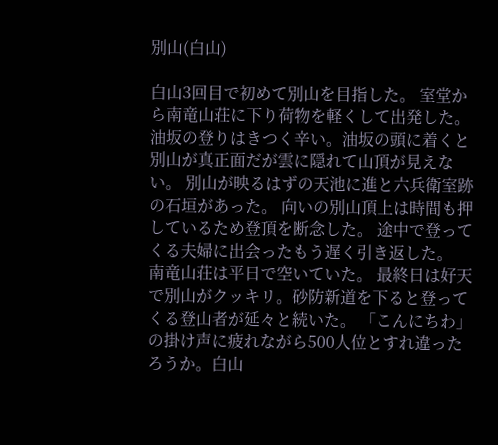別山(白山)

白山3回目で初めて別山を目指した。 室堂から南竜山荘に下り荷物を軽くして出発した。 油坂の登りはきつく辛い。油坂の頭に着くと別山が真正面だが雲に隠れて山頂が見えない。 別山が映るはずの天池に進と六兵衛室跡の石垣があった。 向いの別山頂上は時間も押しているため登頂を断念した。 途中で登ってくる夫婦に出会ったもう遅く引き返した。
南竜山荘は平日で空いていた。 最終日は好天で別山がクッキリ。砂防新道を下ると登ってくる登山者が延々と続いた。 「こんにちわ」の掛け声に疲れながら500人位とすれ違ったろうか。白山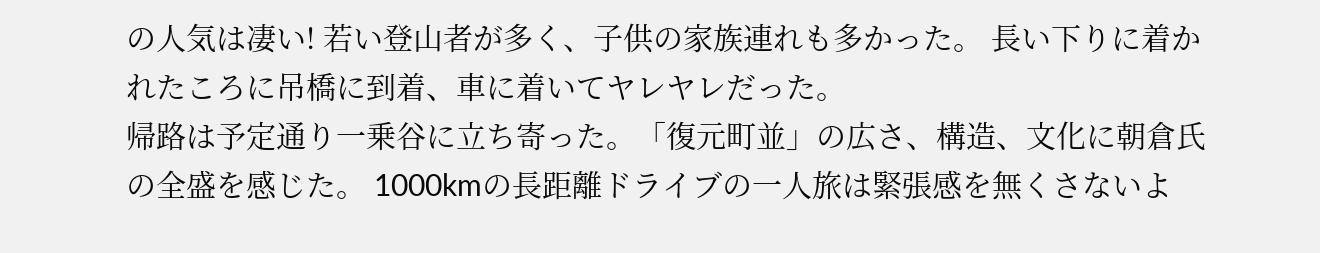の人気は凄い! 若い登山者が多く、子供の家族連れも多かった。 長い下りに着かれたころに吊橋に到着、車に着いてヤレヤレだった。
帰路は予定通り一乗谷に立ち寄った。「復元町並」の広さ、構造、文化に朝倉氏の全盛を感じた。 1000kmの長距離ドライブの一人旅は緊張感を無くさないよ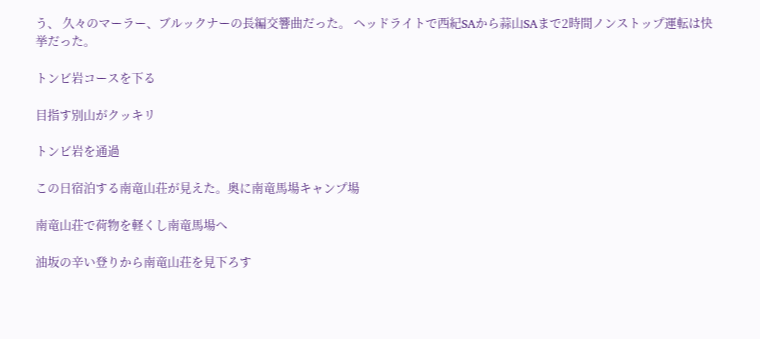う、 久々のマーラー、ブルックナーの長編交響曲だった。 ヘッドライトで西紀SAから蒜山SAまで2時間ノンストップ運転は快挙だった。

トンビ岩コースを下る

目指す別山がクッキリ

トンビ岩を通過

この日宿泊する南竜山荘が見えた。奥に南竜馬場キャンプ場

南竜山荘で荷物を軽くし南竜馬場へ

油坂の辛い登りから南竜山荘を見下ろす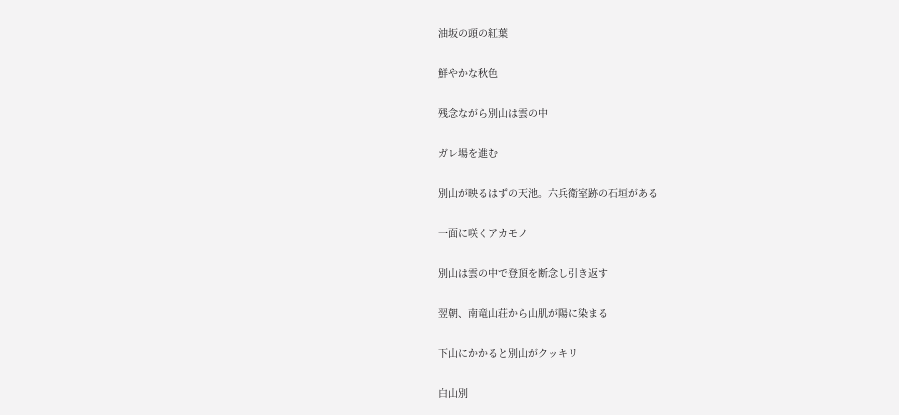油坂の頭の紅葉

鮮やかな秋色

残念ながら別山は雲の中

ガレ場を進む

別山が映るはずの天池。六兵衛室跡の石垣がある

一面に咲くアカモノ

別山は雲の中で登頂を断念し引き返す

翌朝、南竜山荘から山肌が陽に染まる

下山にかかると別山がクッキリ

白山別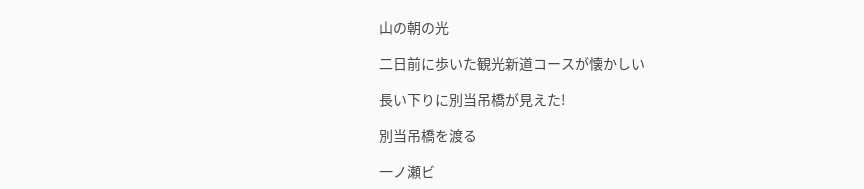山の朝の光

二日前に歩いた観光新道コースが懐かしい

長い下りに別当吊橋が見えた!

別当吊橋を渡る

一ノ瀬ビ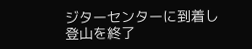ジターセンターに到着し登山を終了